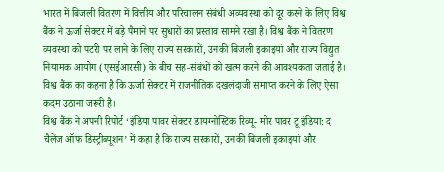भारत में बिजली वितरण में वित्तीय और परिचालन संबंधी अव्यवस्था को दूर करने के लिए विश्व बैंक ने ऊर्जा सेक्टर में बड़े पैमाने पर सुधारों का प्रस्ताव सामने रखा है। विश्व बैंक ने वितरण व्यवस्था को पटरी पर लाने के लिए राज्य सरकारों, उनकी बिजली इकाइयां और राज्य विद्युत नियामक आयोग (एसईआरसी) के बीच सह-संबंधों को खत्म करने की आवश्यकता जताई है। विश्व बैंक का कहना है कि ऊर्जा सेक्टर में राजनीतिक दखलंदाजी समाप्त करने के लिए ऐसा कदम उठाना जरूरी है।
विश्व बैंक ने अपनी रिपोर्ट ‘इंडिया पावर सेक्टर डायग्नोस्टिक रिव्यू- मोर पावर टू इंडिया: द चैलेंज ऑफ डिस्ट्रीब्यूशन’ में कहा है कि राज्य सरकारों, उनकी बिजली इकाइयां और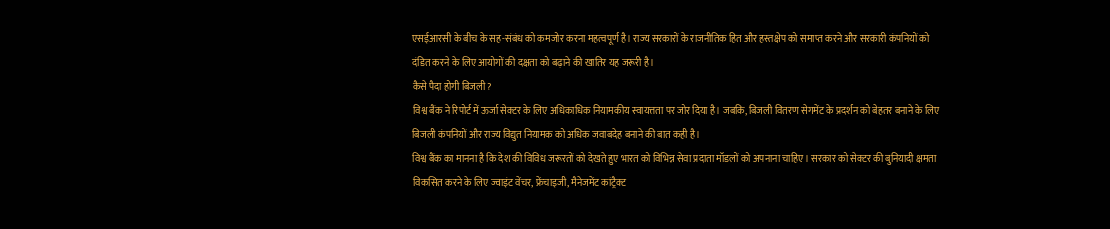एसईआरसी के बीच के सह-संबंध को कमजोर करना महत्वपूर्ण है। राज्य सरकारों के राजनीतिक हित और हस्तक्षेप को समाप्त करने और सरकारी कंपनियों को दंडित करने के लिए आयोगों की दक्षता को बढ़ाने की खातिर यह जरूरी है।
कैसे पैदा होगी बिजली?
विश्व बैंक ने रिपोर्ट में ऊर्जा सेक्टर के लिए अधिकाधिक नियामकीय स्वायत्तता पर जोर दिया है। जबकि, बिजली वितरण सेगमेंट के प्रदर्शन को बेहतर बनाने के लिए बिजली कंपनियों और राज्य विद्युत नियामक को अधिक जवाबदेह बनाने की बात कही है।
विश्व बैंक का मानना है कि देश की विविध जरूरतों को देखते हुए भारत को विभिन्न सेवा प्रदाता मॉडलों को अपनाना चाहिए। सरकार को सेक्टर की बुनियादी क्षमता विकसित करने के लिए ज्वाइंट वेंचर, फ्रेंचाइजी, मैनेजमेंट कांट्रैक्ट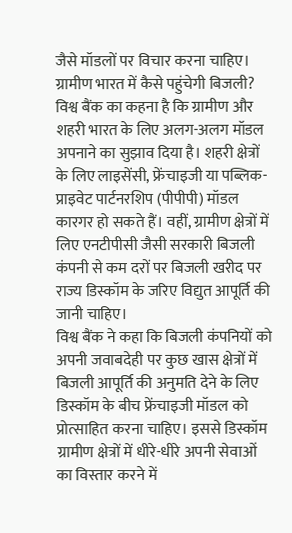जैसे मॉडलों पर विचार करना चाहिए।
ग्रामीण भारत में कैसे पहुंचेगी बिजली?
विश्व बैंक का कहना है कि ग्रामीण और शहरी भारत के लिए अलग-अलग मॉडल अपनाने का सुझाव दिया है। शहरी क्षेत्रों के लिए लाइसेंसी, फ्रेंचाइजी या पब्लिक-प्राइवेट पार्टनरशिप (पीपीपी) मॉडल कारगर हो सकते हैं। वहीं, ग्रामीण क्षेत्रों में लिए एनटीपीसी जैसी सरकारी बिजली कंपनी से कम दरों पर बिजली खरीद पर राज्य डिस्कॉम के जरिए विद्युत आपूर्ति की जानी चाहिए।
विश्व बैंक ने कहा कि बिजली कंपनियों को अपनी जवाबदेही पर कुछ खास क्षेत्रों में बिजली आपूर्ति की अनुमति देने के लिए डिस्कॉम के बीच फ्रेंचाइजी मॉडल को प्रोत्साहित करना चाहिए। इससे डिस्कॉम ग्रामीण क्षेत्रों में धीरे-धीरे अपनी सेवाओं का विस्तार करने में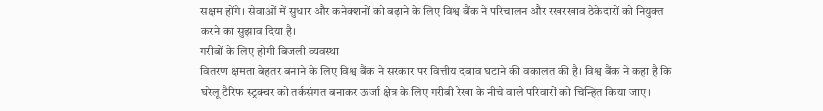सक्षम होंगे। सेवाओं में सुधार और कनेक्शनों को बढ़ाने के लिए विश्व बैंक ने परिचालन और रखरखाव ठेकेदारों को नियुक्त करने का सुझाव दिया है।
गरीबों के लिए होगी बिजली व्यवस्था
वितरण क्षमता बेहतर बनाने के लिए विश्व बैंक ने सरकार पर वित्तीय दबाव घटाने की वकालत की है। विश्व बैंक ने कहा है कि घरेलू टैरिफ स्ट्रक्चर को तर्कसंगत बनाकर ऊर्जा क्षेत्र के लिए गरीबी रेखा के नीचे वाले परिवारों को चिन्हित किया जाए।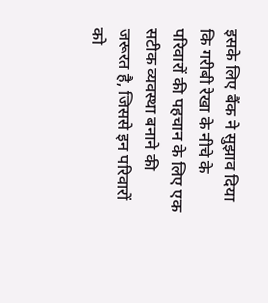इसके लिए बैंक ने सुझाव दिया कि गरीबी रेखा के नीचे के परिवारों की पहचान के लिए एक सटीक व्यवस्था बनाने की जरूरत है, जिससे इन परिवारों को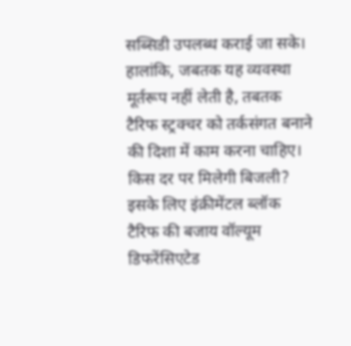सब्सिडी उपलब्ध कराई जा सके। हालांकि, जबतक यह व्यवस्था मूर्तरूप नहीं लेती है, तबतक टैरिफ स्ट्रक्चर को तर्कसंगत बनाने की दिशा में काम करना चाहिए।
किस दर पर मिलेगी बिजली?
इसके लिए इंक्रीमेंटल ब्लॉक टैरिफ की बजाय वॉल्यूम डिफरेंसिएटेड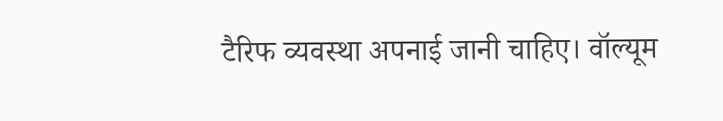टैरिफ व्यवस्था अपनाई जानी चाहिए। वॉल्यूम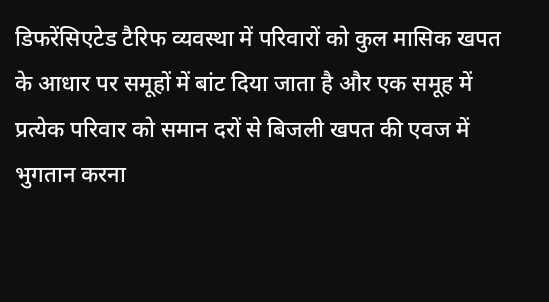डिफरेंसिएटेड टैरिफ व्यवस्था में परिवारों को कुल मासिक खपत के आधार पर समूहों में बांट दिया जाता है और एक समूह में प्रत्येक परिवार को समान दरों से बिजली खपत की एवज में भुगतान करना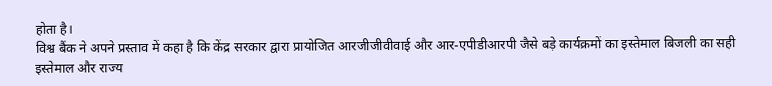होता है।
विश्व बैंक ने अपने प्रस्ताव में कहा है कि केंद्र सरकार द्वारा प्रायोजित आरजीजीवीवाई और आर-एपीडीआरपी जैसे बड़े कार्यक्रमों का इस्तेमाल बिजली का सही इस्तेमाल और राज्य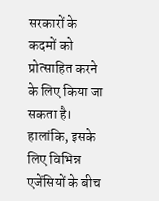सरकारों के कदमों को प्रोत्साहित करने के लिए किया जा सकता है। हालांकि, इसके लिए विभिन्न एजेंसियों के बीच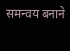समन्वय बनाने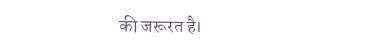की जरूरत है।